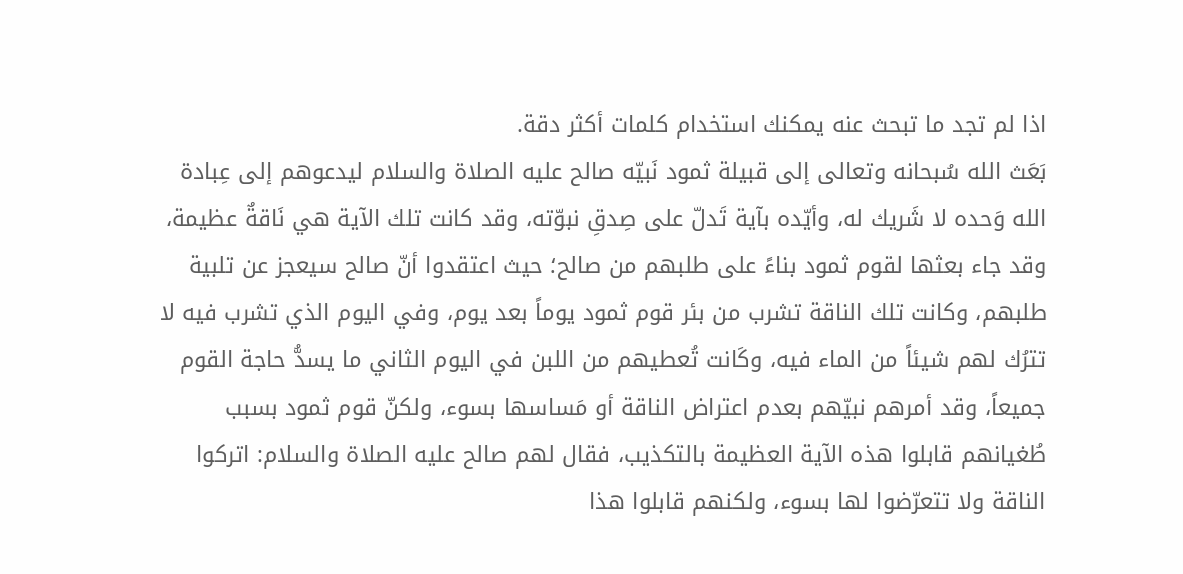اذا لم تجد ما تبحث عنه يمكنك استخدام كلمات أكثر دقة.
بَعَث الله سُبحانه وتعالى إلى قبيلة ثمود نَبيّه صالح عليه الصلاة والسلام ليدعوهم إلى عِبادة الله وَحده لا شَريك له، وأيّده بآية تَدلّ على صِدقِ نبوّته، وقد كانت تلك الآية هي نَاقةٌ عظيمة، وقد جاء بعثها لقوم ثمود بناءً على طلبهم من صالح؛ حيث اعتقدوا أنّ صالح سيعجز عن تلبية طلبهم، وكانت تلك الناقة تشرب من بئر قوم ثمود يوماً بعد يوم، وفي اليوم الذي تشرب فيه لا تترُك لهم شيئاً من الماء فيه، وكَانت تُعطيهم من اللبن في اليوم الثاني ما يسدُّ حاجة القوم جميعاً، وقد أمرهم نبيّهم بعدم اعتراض الناقة أو مَساسها بسوء، ولكنّ قوم ثمود بسبب طُغيانهم قابلوا هذه الآية العظيمة بالتكذيب، فقال لهم صالح عليه الصلاة والسلام: اتركوا الناقة ولا تتعرّضوا لها بسوء، ولكنهم قابلوا هذا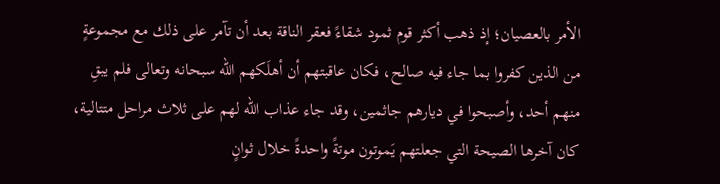الأمر بالعصيان؛ إذ ذهب أكثر قوم ثمود شقاءً فعقر الناقة بعد أن تآمر على ذلك مع مجموعةٍ من الذين كفروا بما جاء فيه صالح، فكان عاقبتهم أن أهلَكهم الله سبحانه وتعالى فلم يبقِ منهم أحد، وأصبحوا في ديارهم جاثمين، وقد جاء عذاب الله لهم على ثلاث مراحل متتالية، كان آخرها الصيحة التي جعلتهم يَموتون موتةً واحدةً خلال ثوانٍ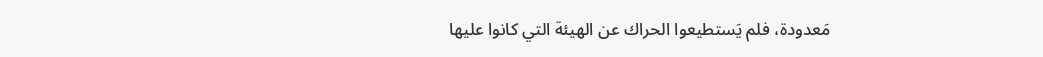مَعدودة، فلم يَستطيعوا الحراك عن الهيئة التي كانوا عليها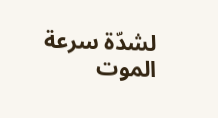لشدّة سرعة الموت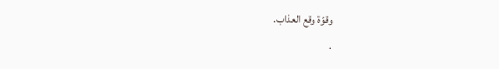وقوّة وقع العذاب.
.